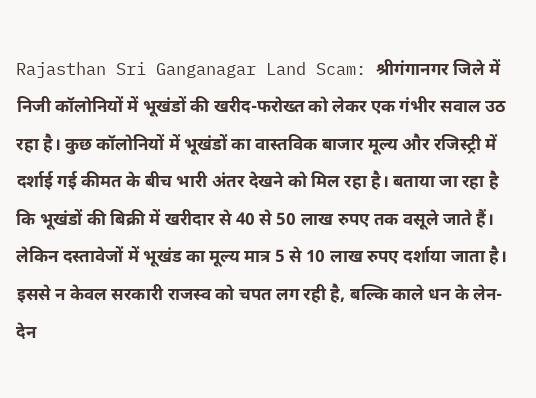Rajasthan Sri Ganganagar Land Scam: श्रीगंगानगर जिले में निजी कॉलोनियों में भूखंडों की खरीद-फरोख्त को लेकर एक गंभीर सवाल उठ रहा है। कुछ कॉलोनियों में भूखंडों का वास्तविक बाजार मूल्य और रजिस्ट्री में दर्शाई गई कीमत के बीच भारी अंतर देखने को मिल रहा है। बताया जा रहा है कि भूखंडों की बिक्री में खरीदार से 40 से 50 लाख रुपए तक वसूले जाते हैं। लेकिन दस्तावेजों में भूखंड का मूल्य मात्र 5 से 10 लाख रुपए दर्शाया जाता है। इससे न केवल सरकारी राजस्व को चपत लग रही है, बल्कि काले धन के लेन-देन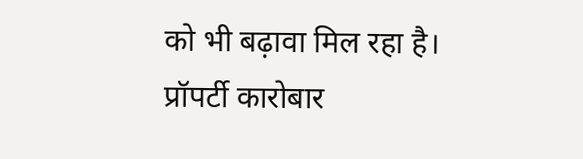को भी बढ़ावा मिल रहा है।
प्रॉपर्टी कारोबार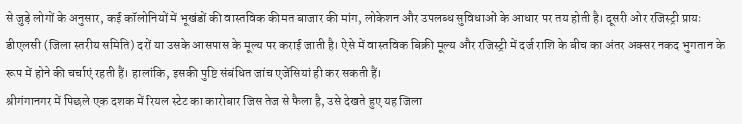से जुड़े लोगों के अनुसार, कई कॉलोनियों में भूखंडों की वास्तविक कीमत बाजार की मांग, लोकेशन और उपलब्ध सुविधाओं के आधार पर तय होती है। दूसरी ओर रजिस्ट्री प्रायः डीएलसी (जिला स्तरीय समिति) दरों या उसके आसपास के मूल्य पर कराई जाती है। ऐसे में वास्तविक बिक्री मूल्य और रजिस्ट्री में दर्ज राशि के बीच का अंतर अक्सर नकद भुगतान के रूप में होने की चर्चाएं रहती हैं। हालांकि, इसकी पुष्टि संबंधित जांच एजेंसियां ही कर सकती हैं।
श्रीगंगानगर में पिछले एक दशक में रियल स्टेट का कारोबार जिस तेज से फैला है, उसे देखते हुए यह जिला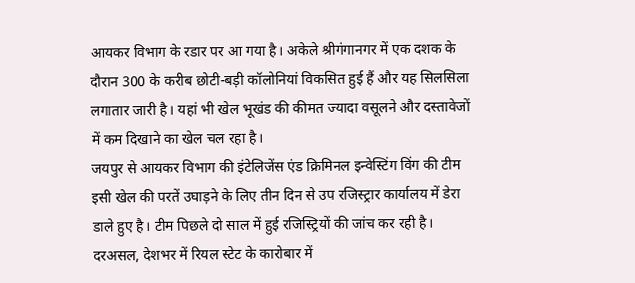आयकर विभाग के रडार पर आ गया है। अकेले श्रीगंगानगर में एक दशक के दौरान 300 के करीब छोटी-बड़ी कॉलोनियां विकसित हुई हैं और यह सिलसिला लगातार जारी है। यहां भी खेल भूखंड की कीमत ज्यादा वसूलने और दस्तावेजों में कम दिखाने का खेल चल रहा है।
जयपुर से आयकर विभाग की इंटेलिजेंस एंड क्रिमिनल इन्वेस्टिंग विंग की टीम इसी खेल की परतें उघाड़ने के लिए तीन दिन से उप रजिस्ट्रार कार्यालय में डेरा डाले हुए है। टीम पिछले दो साल में हुई रजिस्ट्रियों की जांच कर रही है। दरअसल, देशभर में रियल स्टेट के कारोबार में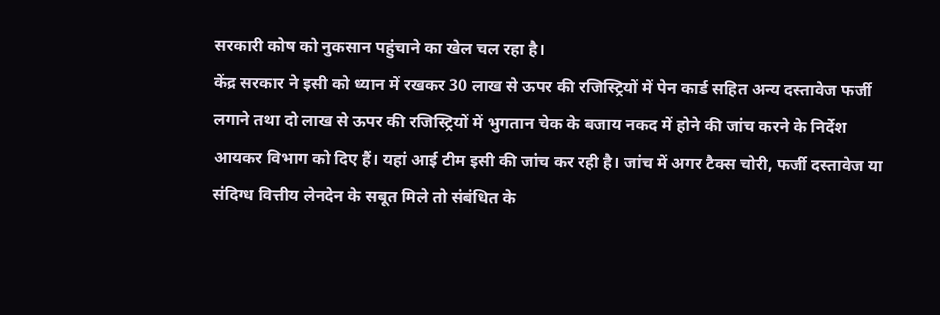सरकारी कोष को नुकसान पहुंचाने का खेल चल रहा है।
केंद्र सरकार ने इसी को ध्यान में रखकर 30 लाख से ऊपर की रजिस्ट्रियों में पेन कार्ड सहित अन्य दस्तावेज फर्जी लगाने तथा दो लाख से ऊपर की रजिस्ट्रियों में भुगतान चेक के बजाय नकद में होने की जांच करने के निर्देश आयकर विभाग को दिए हैं। यहां आई टीम इसी की जांच कर रही है। जांच में अगर टैक्स चोरी, फर्जी दस्तावेज या संदिग्ध वित्तीय लेनदेन के सबूत मिले तो संबंधित के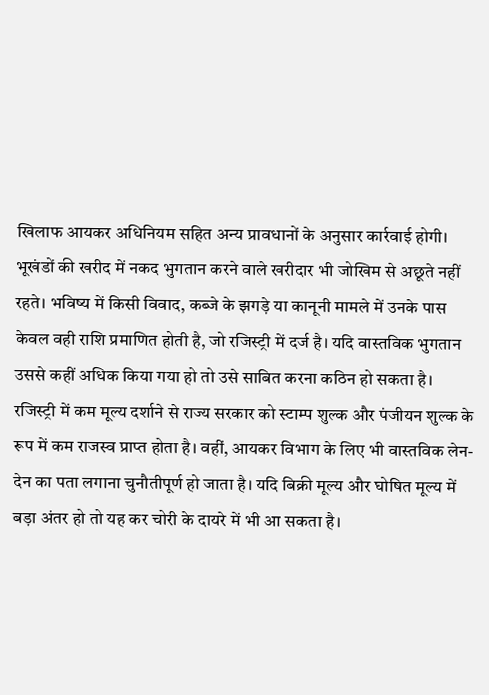खिलाफ आयकर अधिनियम सहित अन्य प्रावधानों के अनुसार कार्रवाई होगी।
भूखंडों की खरीद में नकद भुगतान करने वाले खरीदार भी जोखिम से अछूते नहीं रहते। भविष्य में किसी विवाद, कब्जे के झगड़े या कानूनी मामले में उनके पास केवल वही राशि प्रमाणित होती है, जो रजिस्ट्री में दर्ज है। यदि वास्तविक भुगतान उससे कहीं अधिक किया गया हो तो उसे साबित करना कठिन हो सकता है।
रजिस्ट्री में कम मूल्य दर्शाने से राज्य सरकार को स्टाम्प शुल्क और पंजीयन शुल्क के रूप में कम राजस्व प्राप्त होता है। वहीं, आयकर विभाग के लिए भी वास्तविक लेन-देन का पता लगाना चुनौतीपूर्ण हो जाता है। यदि बिक्री मूल्य और घोषित मूल्य में बड़ा अंतर हो तो यह कर चोरी के दायरे में भी आ सकता है।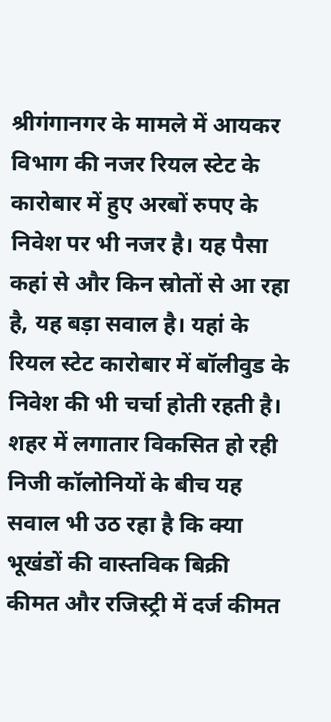श्रीगंगानगर के मामले में आयकर विभाग की नजर रियल स्टेट के कारोबार में हुए अरबों रुपए के निवेश पर भी नजर है। यह पैसा कहां से और किन स्रोतों से आ रहा है, यह बड़ा सवाल है। यहां के रियल स्टेट कारोबार में बॉलीवुड के निवेश की भी चर्चा होती रहती है।
शहर में लगातार विकसित हो रही निजी कॉलोनियों के बीच यह सवाल भी उठ रहा है कि क्या भूखंडों की वास्तविक बिक्री कीमत और रजिस्ट्री में दर्ज कीमत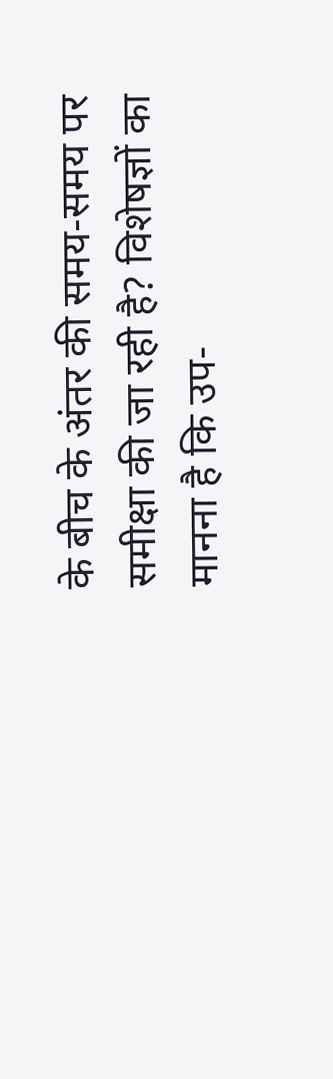के बीच के अंतर की समय-समय पर समीक्षा की जा रही है? विशेषज्ञों का मानना है कि उप-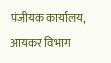पंजीयक कार्यालय, आयकर विभाग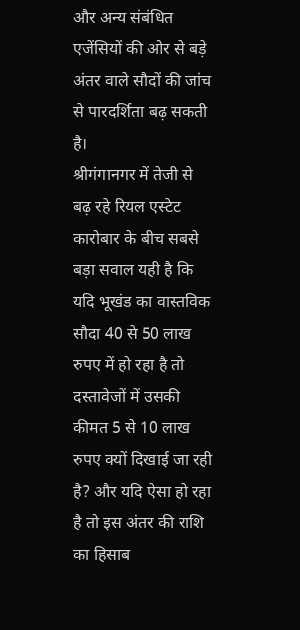और अन्य संबंधित एजेंसियों की ओर से बड़े अंतर वाले सौदों की जांच से पारदर्शिता बढ़ सकती है।
श्रीगंगानगर में तेजी से बढ़ रहे रियल एस्टेट कारोबार के बीच सबसे बड़ा सवाल यही है कि यदि भूखंड का वास्तविक सौदा 40 से 50 लाख रुपए में हो रहा है तो दस्तावेजों में उसकी कीमत 5 से 10 लाख रुपए क्यों दिखाई जा रही है? और यदि ऐसा हो रहा है तो इस अंतर की राशि का हिसाब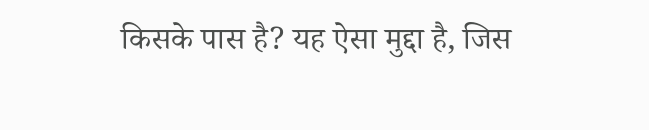किसके पास है? यह ऐसा मुद्दा है, जिस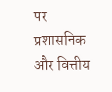पर प्रशासनिक और वित्तीय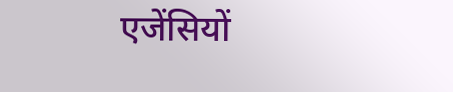एजेंसियों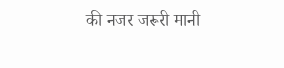की नजर जरूरी मानी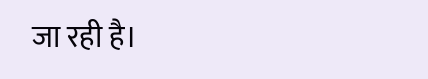जा रही है।